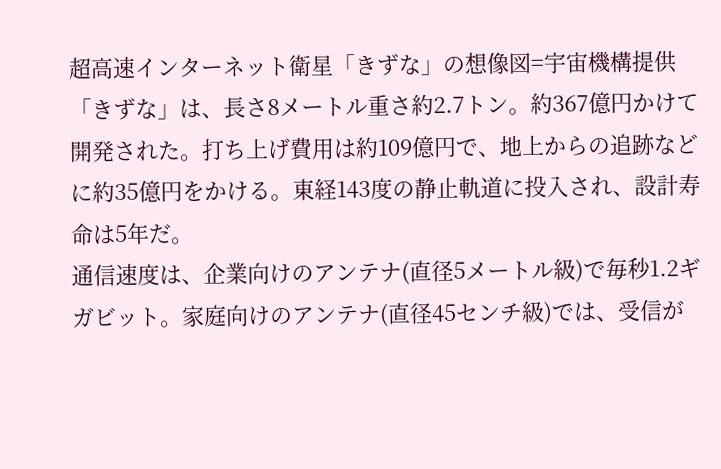超高速インターネット衛星「きずな」の想像図=宇宙機構提供
「きずな」は、長さ8メートル重さ約2.7トン。約367億円かけて開発された。打ち上げ費用は約109億円で、地上からの追跡などに約35億円をかける。東経143度の静止軌道に投入され、設計寿命は5年だ。
通信速度は、企業向けのアンテナ(直径5メートル級)で毎秒1.2ギガビット。家庭向けのアンテナ(直径45センチ級)では、受信が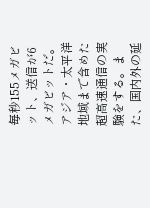毎秒155メガビット、送信が6メガビットだ。
アジア・太平洋地域まで含めた超高速通信の実験をする。また、国内外の延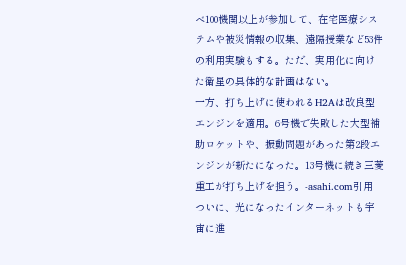べ100機関以上が参加して、在宅医療システムや被災情報の収集、遠隔授業など53件の利用実験もする。ただ、実用化に向けた衛星の具体的な計画はない。
一方、打ち上げに使われるH2Aは改良型エンジンを適用。6号機で失敗した大型補助ロケットや、振動問題があった第2段エンジンが新たになった。13号機に続き三菱重工が打ち上げを担う。-asahi.com引用
ついに、光になったインターネットも宇宙に進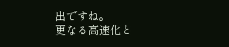出ですね。
更なる高速化と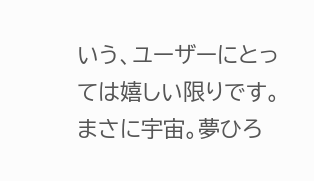いう、ユーザーにとっては嬉しい限りです。
まさに宇宙。夢ひろ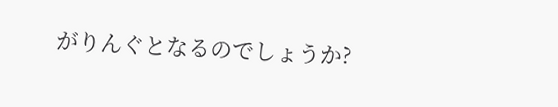がりんぐとなるのでしょうか?